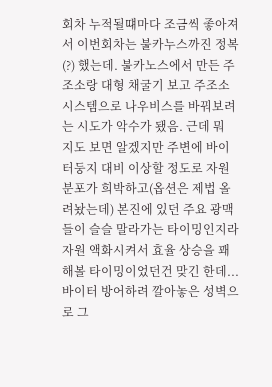회차 누적될떄마다 조금씩 좋아져서 이번회차는 불카누스까진 정복(?) 했는데. 불카노스에서 만든 주조소랑 대형 채굴기 보고 주조소 시스템으로 나우비스를 바꿔보려는 시도가 악수가 됐음. 근데 뭐 지도 보면 알겠지만 주변에 바이터둥지 대비 이상할 정도로 자원 분포가 희박하고(옵션은 제법 올려놨는데) 본진에 있던 주요 광맥들이 슬슬 말라가는 타이밍인지라 자원 액화시켜서 효율 상승을 꽤해볼 타이밍이었던건 맞긴 한데... 바이터 방어하려 깔아놓은 성벽으로 그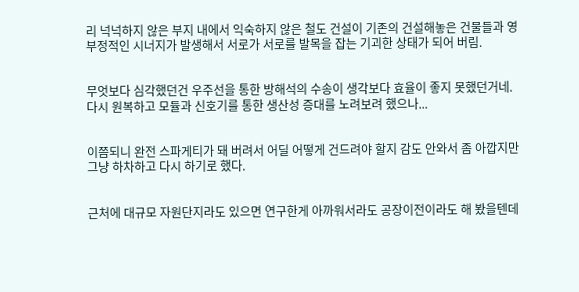리 넉넉하지 않은 부지 내에서 익숙하지 않은 철도 건설이 기존의 건설해놓은 건물들과 영 부정적인 시너지가 발생해서 서로가 서로를 발목을 잡는 기괴한 상태가 되어 버림.


무엇보다 심각했던건 우주선을 통한 방해석의 수송이 생각보다 효율이 좋지 못했던거네. 다시 원복하고 모듈과 신호기를 통한 생산성 증대를 노려보려 했으나...


이쯤되니 완전 스파게티가 돼 버려서 어딜 어떻게 건드려야 할지 감도 안와서 좀 아깝지만 그냥 하차하고 다시 하기로 했다.


근처에 대규모 자원단지라도 있으면 연구한게 아까워서라도 공장이전이라도 해 봤을텐데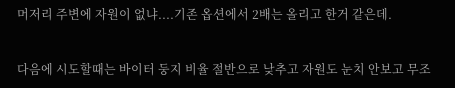머저리 주변에 자원이 없냐....기존 옵션에서 2배는 올리고 한거 같은데.


다음에 시도할때는 바이터 둥지 비율 절반으로 낮추고 자원도 눈치 안보고 무조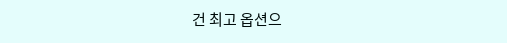건 최고 옵션으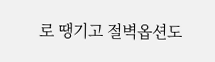로 땡기고 절벽옵션도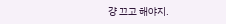걍 끄고 해야지.